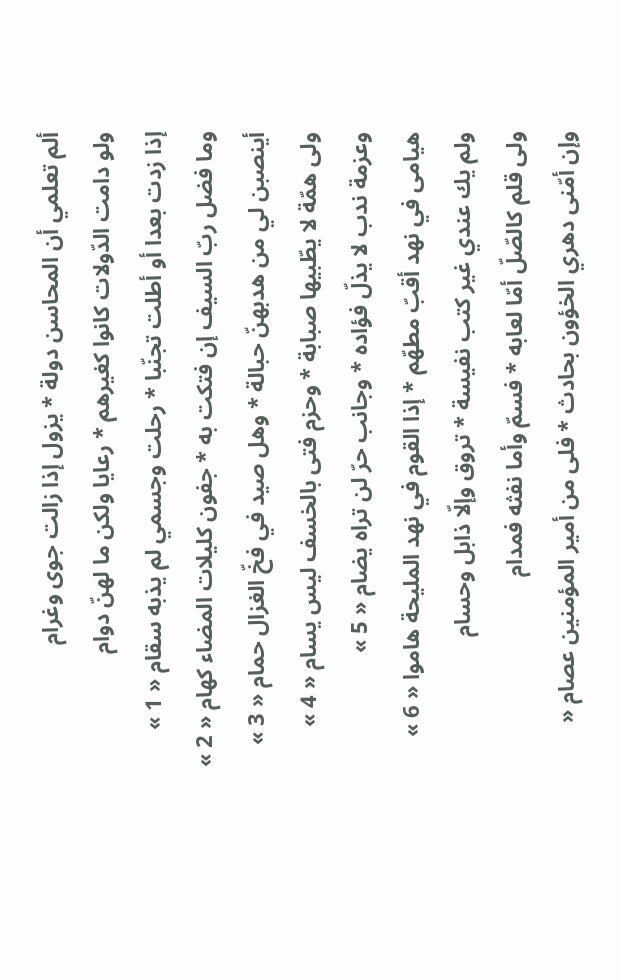ألم تعلمي أن المحاسن دولة * يزول إذا زالت جوى وغرام
ولو دامت الدّولات كانوا كغيرهم * رعايا ولكن ما لهنّ دوام
إذا زدت بعدا أو أطلت تجنّبا * رحلت وجسمي لم يذبه سقام « 1 »
وما فضل ربّ السيف إن فتكت به * جفون كليلات المضاء كهام « 2 »
أينصبن لي من هدبهنّ حبالة * وهل صيد في فخّ الغزال حمام « 3 »
ولى همّة لا يطّبيها صبابة * وحزم فتى بالخسف ليس يسام « 4 »
وعزمة ندب لا يذلّ فؤاده * وجانب حرّ لن تراه يضام « 5 »
هيامى في نهد أقبّ مطهّم * إذا القوم في نهد المليحة هاموا « 6 »
ولم يك عندي غير كتب نفيسة * تروق وإلّا ذابل وحسام
ولى قلم كالصّلّ أمّا لعابه * فسمّ وأما نفثه فمدام
وإن أمّنى دهري الخؤون بحادث * فلى من أمير المؤمنين عصام «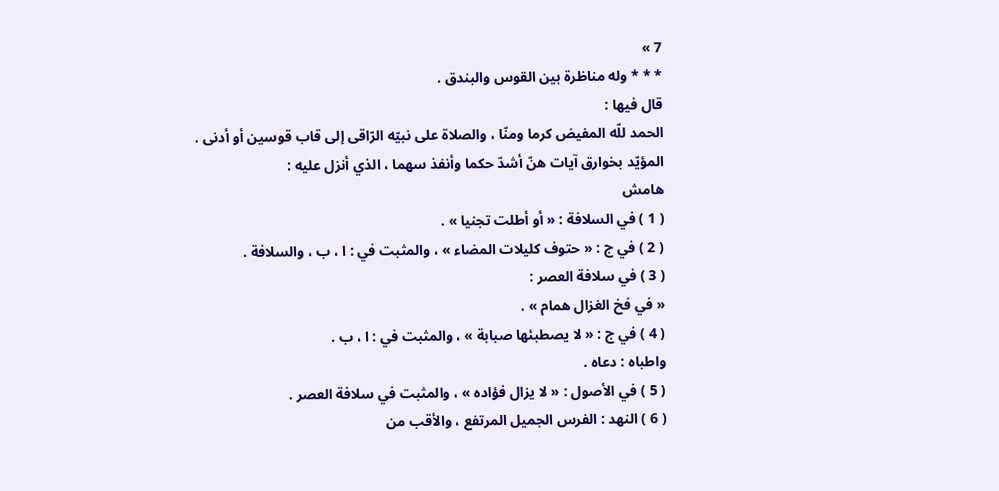7 »
* * * وله مناظرة بين القوس والبندق .
قال فيها :
الحمد للّه المفيض كرما ومنّا ، والصلاة على نبيّه الرّاقى إلى قاب قوسين أو أدنى .
المؤيّد بخوارق آيات هنّ أشدّ حكما وأنفذ سهما ، الذي أنزل عليه :
هامش
( 1 ) في السلافة : « أو أطلت تجنيا » .
( 2 ) في ج : « حتوف كليلات المضاء » ، والمثبت في : ا ، ب ، والسلافة .
( 3 ) في سلافة العصر :
« في فخ الغزال همام » .
( 4 ) في ج : « لا يصطبئها صبابة » ، والمثبت في : ا ، ب .
واطباه : دعاه .
( 5 ) في الأصول : « لا يزال فؤاده » ، والمثبت في سلافة العصر .
( 6 ) النهد : الفرس الجميل المرتفع ، والأقب من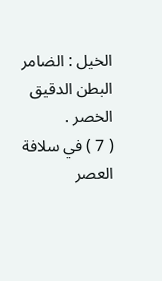الخيل : الضامر البطن الدقيق الخصر .
( 7 ) في سلافة العصر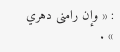: « وإن رامنى دهري » .